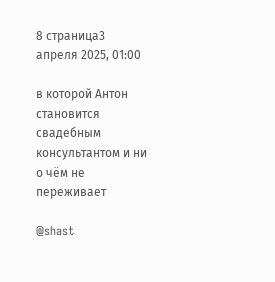8 страница3 апреля 2025, 01:00

в которой Антон становится свадебным консультантом и ни о чём не переживает

@shast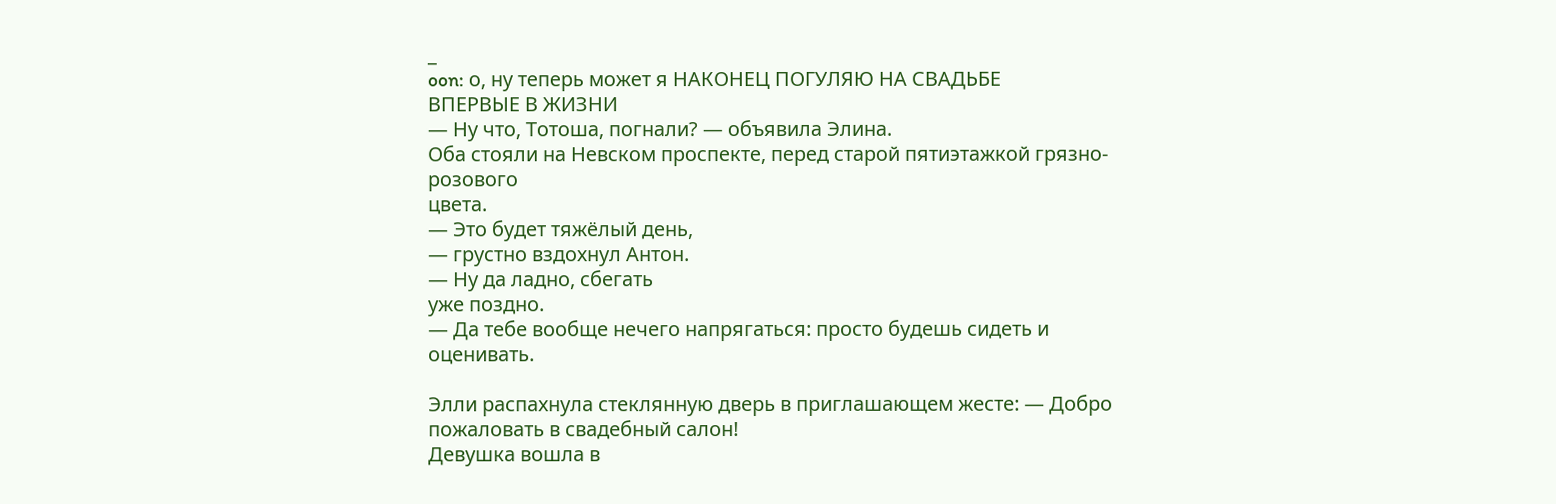_
oon: о, ну теперь может я НАКОНЕЦ ПОГУЛЯЮ НА СВАДЬБЕ
ВПЕРВЫЕ В ЖИЗНИ
— Ну что, Тотоша, погнали? — объявила Элина.
Оба стояли на Невском проспекте, перед старой пятиэтажкой грязно-розового
цвета.
— Это будет тяжёлый день,
— грустно вздохнул Антон.
— Ну да ладно, сбегать
уже поздно.
— Да тебе вообще нечего напрягаться: просто будешь сидеть и оценивать.

Элли распахнула стеклянную дверь в приглашающем жесте: — Добро
пожаловать в свадебный салон!
Девушка вошла в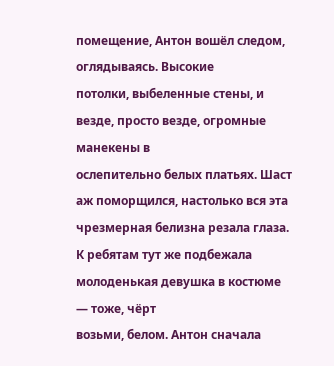помещение, Антон вошёл следом, оглядываясь. Высокие
потолки, выбеленные стены, и везде, просто везде, огромные манекены в
ослепительно белых платьях. Шаст аж поморщился, настолько вся эта
чрезмерная белизна резала глаза.
К ребятам тут же подбежала молоденькая девушка в костюме — тоже, чёрт
возьми, белом. Антон сначала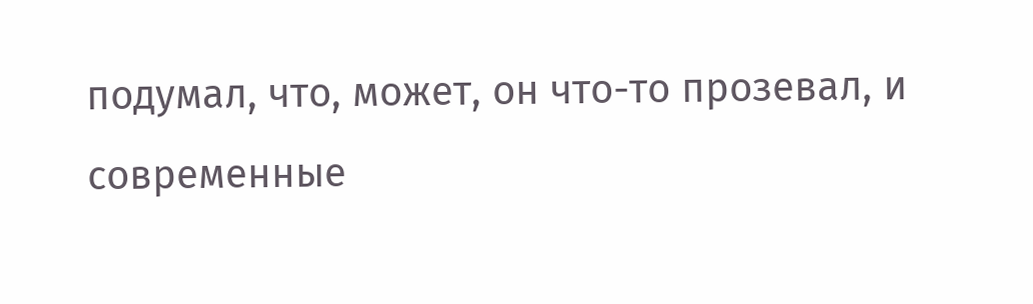подумал, что, может, он что-то прозевал, и
современные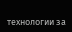технологии за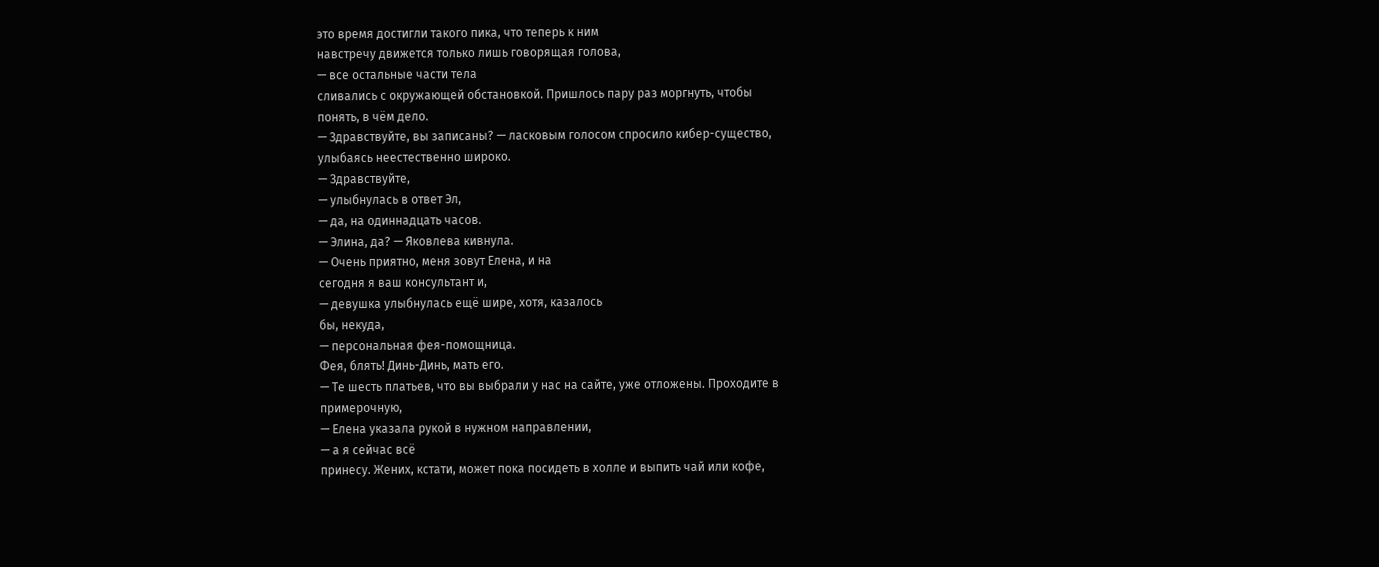это время достигли такого пика, что теперь к ним
навстречу движется только лишь говорящая голова,
— все остальные части тела
сливались с окружающей обстановкой. Пришлось пару раз моргнуть, чтобы
понять, в чём дело.
— Здравствуйте, вы записаны? — ласковым голосом спросило кибер-существо,
улыбаясь неестественно широко.
— Здравствуйте,
— улыбнулась в ответ Эл,
— да, на одиннадцать часов.
— Элина, да? — Яковлева кивнула.
— Очень приятно, меня зовут Елена, и на
сегодня я ваш консультант и,
— девушка улыбнулась ещё шире, хотя, казалось
бы, некуда,
— персональная фея-помощница.
Фея, блять! Динь-Динь, мать его.
— Те шесть платьев, что вы выбрали у нас на сайте, уже отложены. Проходите в
примерочную,
— Елена указала рукой в нужном направлении,
— а я сейчас всё
принесу. Жених, кстати, может пока посидеть в холле и выпить чай или кофе,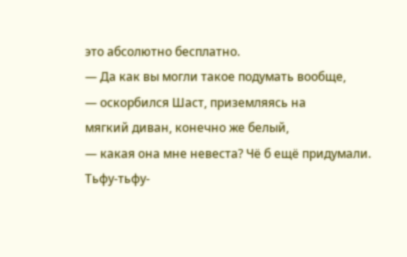это абсолютно бесплатно.
— Да как вы могли такое подумать вообще,
— оскорбился Шаст, приземляясь на
мягкий диван, конечно же белый,
— какая она мне невеста? Чё б ещё придумали.
Тьфу-тьфу-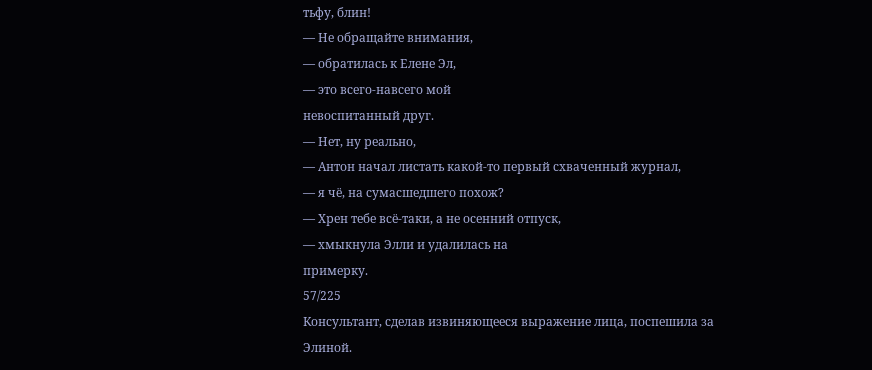тьфу, блин!
— Не обращайте внимания,
— обратилась к Елене Эл,
— это всего-навсего мой
невоспитанный друг.
— Нет, ну реально,
— Антон начал листать какой-то первый схваченный журнал,
— я чё, на сумасшедшего похож?
— Хрен тебе всё-таки, а не осенний отпуск,
— хмыкнула Элли и удалилась на
примерку.
57/225
Консультант, сделав извиняющееся выражение лица, поспешила за Элиной.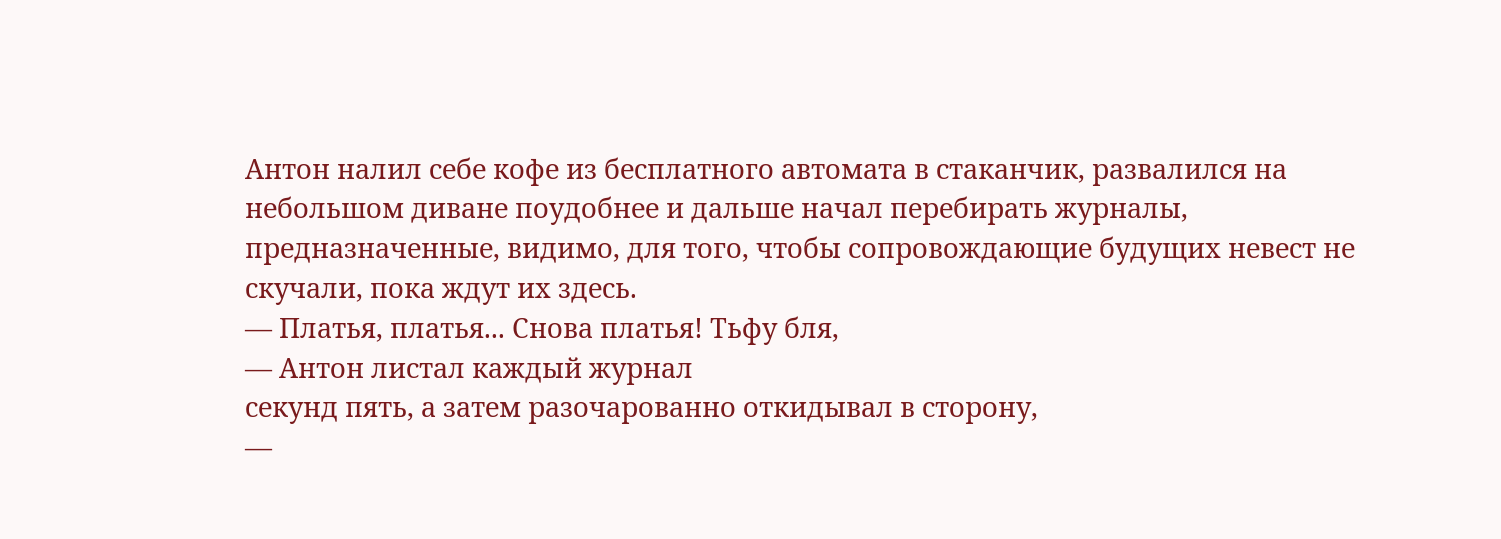Антон налил себе кофе из бесплатного автомата в стаканчик, развалился на
небольшом диване поудобнее и дальше начал перебирать журналы,
предназначенные, видимо, для того, чтобы сопровождающие будущих невест не
скучали, пока ждут их здесь.
— Платья, платья... Снова платья! Тьфу бля,
— Антон листал каждый журнал
секунд пять, а затем разочарованно откидывал в сторону,
—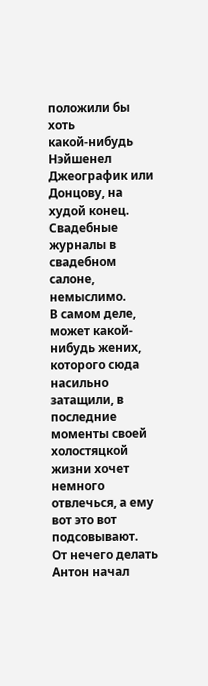положили бы хоть
какой-нибудь Нэйшенел Джеографик или Донцову, на худой конец. Свадебные
журналы в свадебном салоне, немыслимо.
В самом деле, может какой-нибудь жених, которого сюда насильно затащили, в
последние моменты своей холостяцкой жизни хочет немного отвлечься, а ему
вот это вот подсовывают.
От нечего делать Антон начал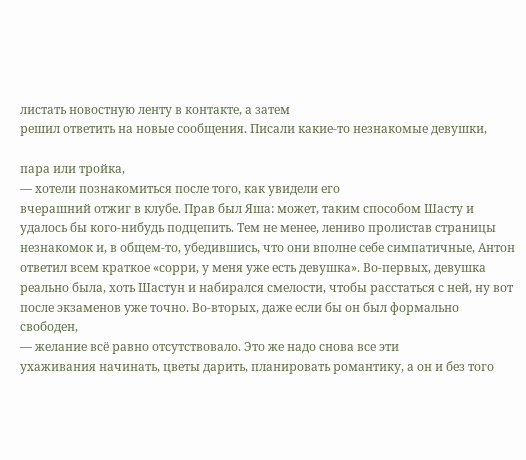листать новостную ленту в контакте, а затем
решил ответить на новые сообщения. Писали какие-то незнакомые девушки,

пара или тройка,
— хотели познакомиться после того, как увидели его
вчерашний отжиг в клубе. Прав был Яша: может, таким способом Шасту и
удалось бы кого-нибудь подцепить. Тем не менее, лениво пролистав страницы
незнакомок и, в общем-то, убедившись, что они вполне себе симпатичные, Антон
ответил всем краткое «сорри, у меня уже есть девушка». Во-первых, девушка
реально была, хоть Шастун и набирался смелости, чтобы расстаться с ней, ну вот
после экзаменов уже точно. Во-вторых, даже если бы он был формально
свободен,
— желание всё равно отсутствовало. Это же надо снова все эти
ухаживания начинать, цветы дарить, планировать романтику, а он и без того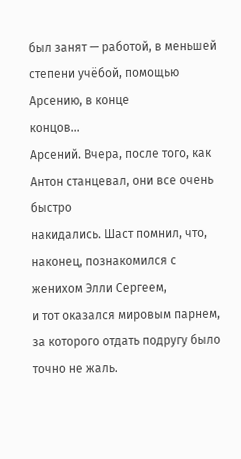был занят — работой, в меньшей степени учёбой, помощью Арсению, в конце
концов...
Арсений. Вчера, после того, как Антон станцевал, они все очень быстро
накидались. Шаст помнил, что, наконец, познакомился с женихом Элли Сергеем,
и тот оказался мировым парнем, за которого отдать подругу было точно не жаль.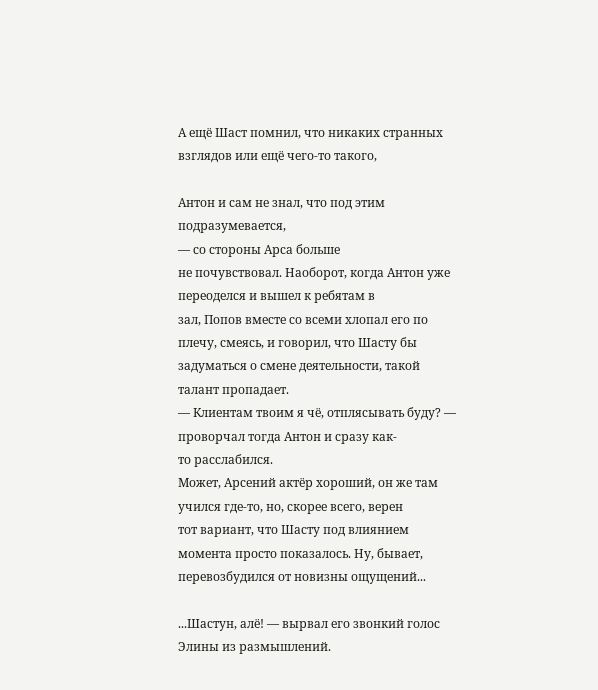А ещё Шаст помнил, что никаких странных взглядов или ещё чего-то такого,

Антон и сам не знал, что под этим подразумевается,
— со стороны Арса больше
не почувствовал. Наоборот, когда Антон уже переоделся и вышел к ребятам в
зал, Попов вместе со всеми хлопал его по плечу, смеясь, и говорил, что Шасту бы
задуматься о смене деятельности, такой талант пропадает.
— Клиентам твоим я чё, отплясывать буду? — проворчал тогда Антон и сразу как-
то расслабился.
Может, Арсений актёр хороший, он же там учился где-то, но, скорее всего, верен
тот вариант, что Шасту под влиянием момента просто показалось. Ну, бывает,
перевозбудился от новизны ощущений...

...Шастун, алё! — вырвал его звонкий голос Элины из размышлений.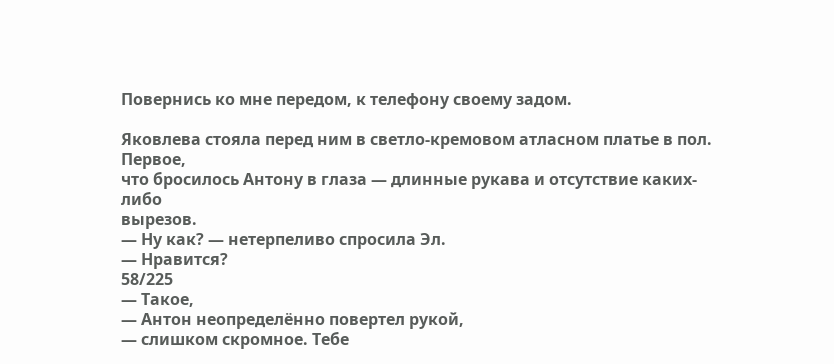Повернись ко мне передом, к телефону своему задом.

Яковлева стояла перед ним в светло-кремовом атласном платье в пол. Первое,
что бросилось Антону в глаза — длинные рукава и отсутствие каких-либо
вырезов.
— Ну как? — нетерпеливо спросила Эл.
— Нравится?
58/225
— Такое,
— Антон неопределённо повертел рукой,
— слишком скромное. Тебе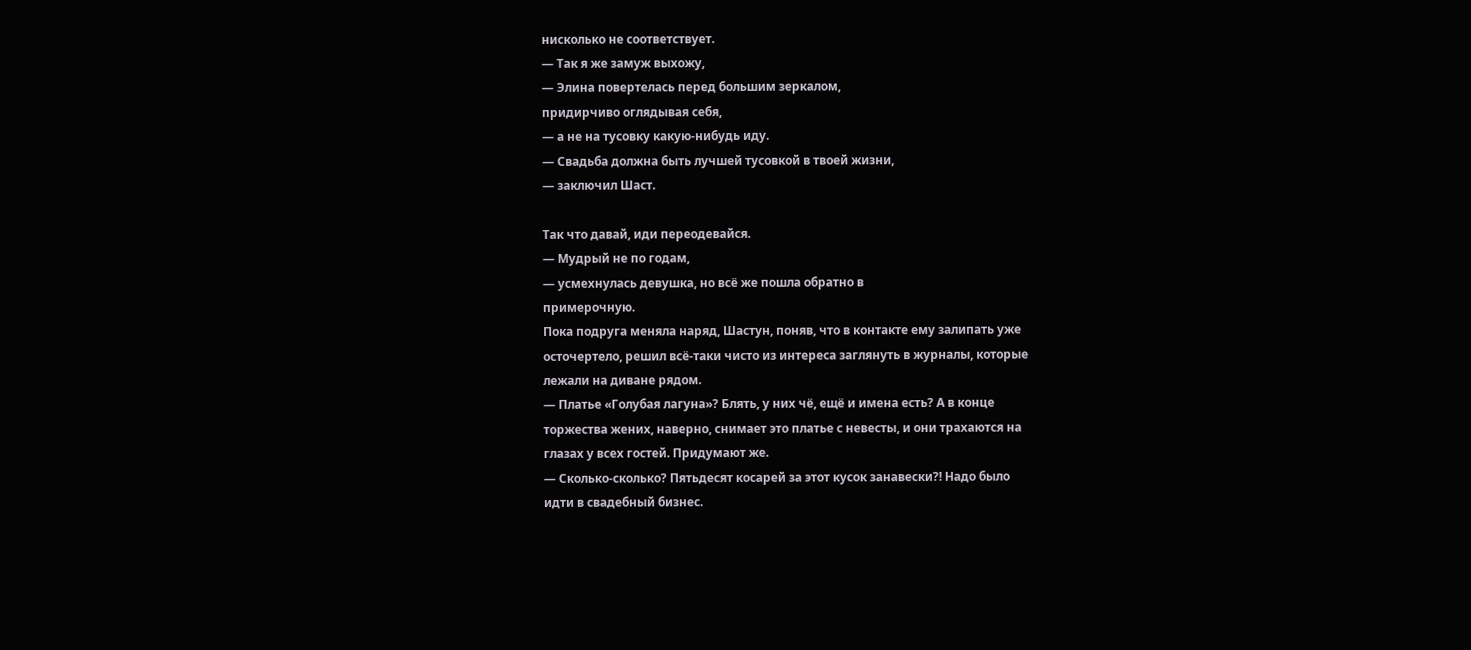нисколько не соответствует.
— Так я же замуж выхожу,
— Элина повертелась перед большим зеркалом,
придирчиво оглядывая себя,
— а не на тусовку какую-нибудь иду.
— Свадьба должна быть лучшей тусовкой в твоей жизни,
— заключил Шаст.

Так что давай, иди переодевайся.
— Мудрый не по годам,
— усмехнулась девушка, но всё же пошла обратно в
примерочную.
Пока подруга меняла наряд, Шастун, поняв, что в контакте ему залипать уже
осточертело, решил всё-таки чисто из интереса заглянуть в журналы, которые
лежали на диване рядом.
— Платье «Голубая лагуна»? Блять, у них чё, ещё и имена есть? А в конце
торжества жених, наверно, снимает это платье с невесты, и они трахаются на
глазах у всех гостей. Придумают же.
— Сколько-сколько? Пятьдесят косарей за этот кусок занавески?! Надо было
идти в свадебный бизнес.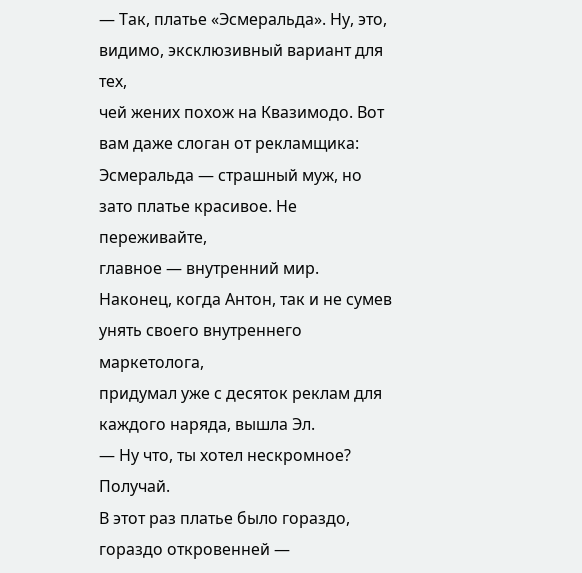— Так, платье «Эсмеральда». Ну, это, видимо, эксклюзивный вариант для тех,
чей жених похож на Квазимодо. Вот вам даже слоган от рекламщика:
Эсмеральда — страшный муж, но зато платье красивое. Не переживайте,
главное — внутренний мир.
Наконец, когда Антон, так и не сумев унять своего внутреннего маркетолога,
придумал уже с десяток реклам для каждого наряда, вышла Эл.
— Ну что, ты хотел нескромное? Получай.
В этот раз платье было гораздо, гораздо откровенней —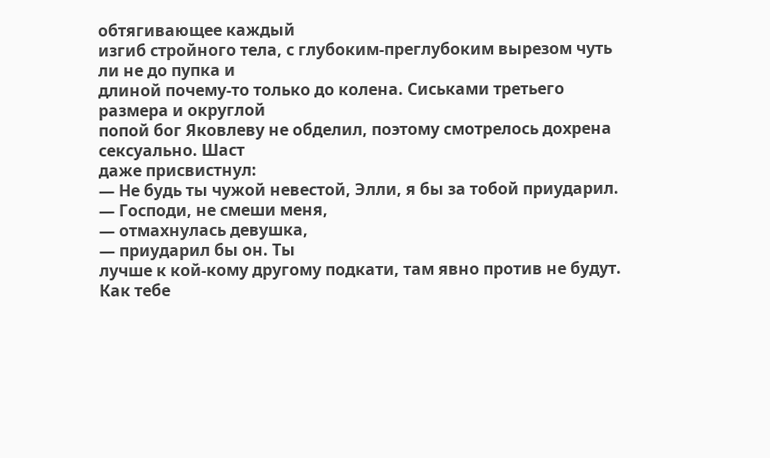обтягивающее каждый
изгиб стройного тела, с глубоким-преглубоким вырезом чуть ли не до пупка и
длиной почему-то только до колена. Сиськами третьего размера и округлой
попой бог Яковлеву не обделил, поэтому смотрелось дохрена сексуально. Шаст
даже присвистнул:
— Не будь ты чужой невестой, Элли, я бы за тобой приударил.
— Господи, не смеши меня,
— отмахнулась девушка,
— приударил бы он. Ты
лучше к кой-кому другому подкати, там явно против не будут. Как тебе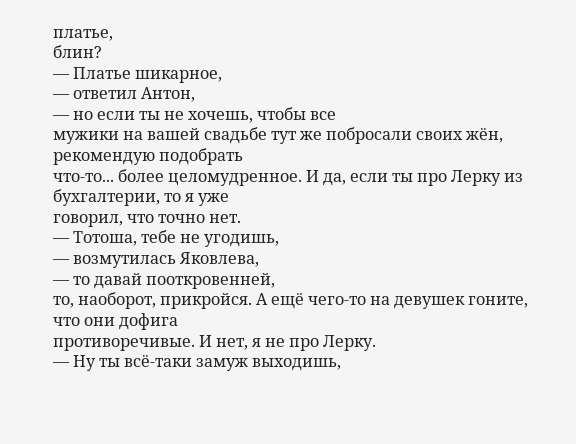платье,
блин?
— Платье шикарное,
— ответил Антон,
— но если ты не хочешь, чтобы все
мужики на вашей свадьбе тут же побросали своих жён, рекомендую подобрать
что-то... более целомудренное. И да, если ты про Лерку из бухгалтерии, то я уже
говорил, что точно нет.
— Тотоша, тебе не угодишь,
— возмутилась Яковлева,
— то давай пооткровенней,
то, наоборот, прикройся. А ещё чего-то на девушек гоните, что они дофига
противоречивые. И нет, я не про Лерку.
— Ну ты всё-таки замуж выходишь,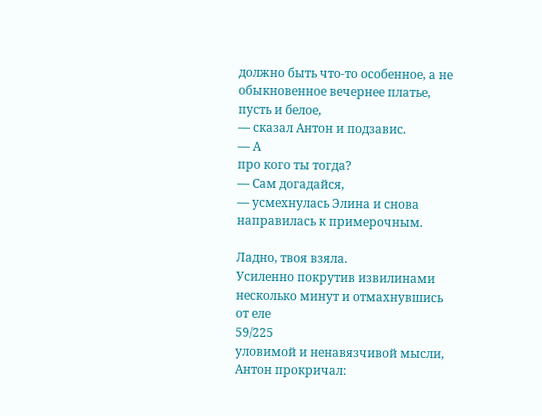должно быть что-то особенное, а не
обыкновенное вечернее платье, пусть и белое,
— сказал Антон и подзавис.
— А
про кого ты тогда?
— Сам догадайся,
— усмехнулась Элина и снова направилась к примерочным.

Ладно, твоя взяла.
Усиленно покрутив извилинами несколько минут и отмахнувшись от еле
59/225
уловимой и ненавязчивой мысли, Антон прокричал: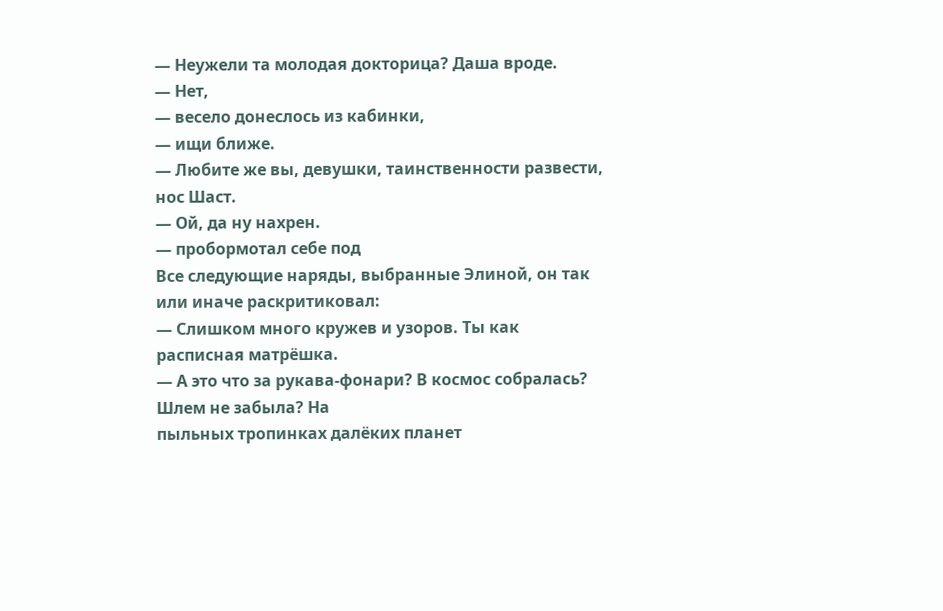— Неужели та молодая докторица? Даша вроде.
— Нет,
— весело донеслось из кабинки,
— ищи ближе.
— Любите же вы, девушки, таинственности развести,
нос Шаст.
— Ой, да ну нахрен.
— пробормотал себе под
Все следующие наряды, выбранные Элиной, он так или иначе раскритиковал:
— Слишком много кружев и узоров. Ты как расписная матрёшка.
— А это что за рукава-фонари? В космос собралась? Шлем не забыла? На
пыльных тропинках далёких планет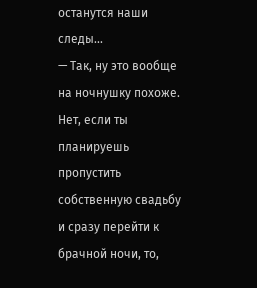останутся наши следы...
— Так, ну это вообще на ночнушку похоже. Нет, если ты планируешь пропустить
собственную свадьбу и сразу перейти к брачной ночи, то,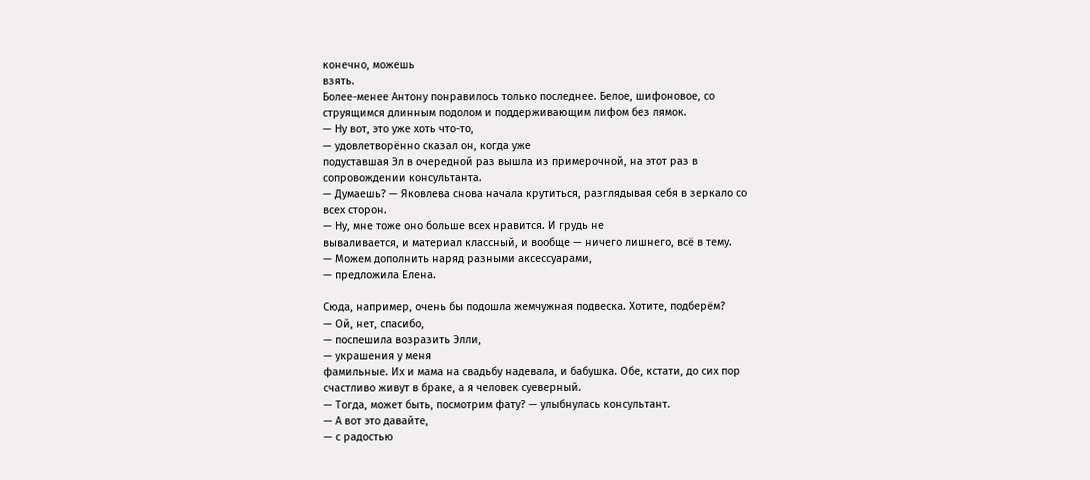конечно, можешь
взять.
Более-менее Антону понравилось только последнее. Белое, шифоновое, со
струящимся длинным подолом и поддерживающим лифом без лямок.
— Ну вот, это уже хоть что-то,
— удовлетворённо сказал он, когда уже
подуставшая Эл в очередной раз вышла из примерочной, на этот раз в
сопровождении консультанта.
— Думаешь? — Яковлева снова начала крутиться, разглядывая себя в зеркало со
всех сторон.
— Ну, мне тоже оно больше всех нравится. И грудь не
вываливается, и материал классный, и вообще — ничего лишнего, всё в тему.
— Можем дополнить наряд разными аксессуарами,
— предложила Елена.

Сюда, например, очень бы подошла жемчужная подвеска. Хотите, подберём?
— Ой, нет, спасибо,
— поспешила возразить Элли,
— украшения у меня
фамильные. Их и мама на свадьбу надевала, и бабушка. Обе, кстати, до сих пор
счастливо живут в браке, а я человек суеверный.
— Тогда, может быть, посмотрим фату? — улыбнулась консультант.
— А вот это давайте,
— с радостью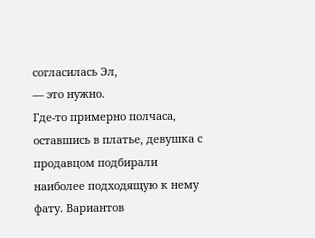согласилась Эл,
— это нужно.
Где-то примерно полчаса, оставшись в платье, девушка с продавцом подбирали
наиболее подходящую к нему фату. Вариантов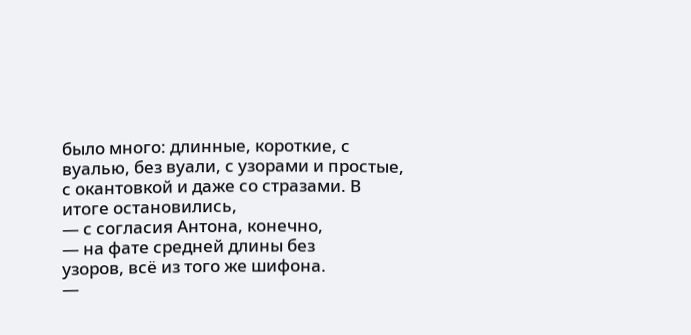было много: длинные, короткие, с
вуалью, без вуали, с узорами и простые, с окантовкой и даже со стразами. В
итоге остановились,
— с согласия Антона, конечно,
— на фате средней длины без
узоров, всё из того же шифона.
—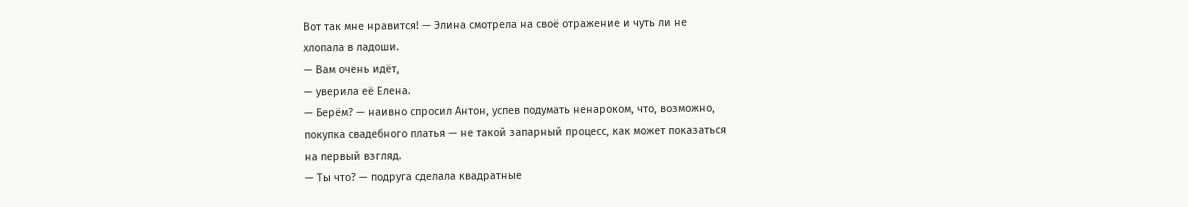Вот так мне нравится! — Элина смотрела на своё отражение и чуть ли не
хлопала в ладоши.
— Вам очень идёт,
— уверила её Елена.
— Берём? — наивно спросил Антон, успев подумать ненароком, что, возможно,
покупка свадебного платья — не такой запарный процесс, как может показаться
на первый взгляд.
— Ты что? — подруга сделала квадратные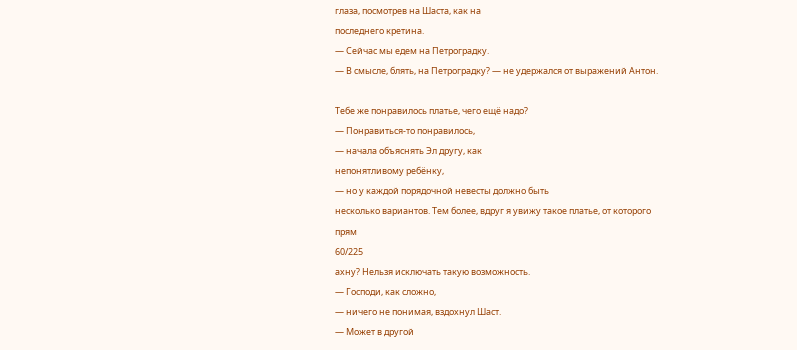глаза, посмотрев на Шаста, как на
последнего кретина.
— Сейчас мы едем на Петроградку.
— В смысле, блять, на Петроградку? — не удержался от выражений Антон.

Тебе же понравилось платье, чего ещё надо?
— Понравиться-то понравилось,
— начала объяснять Эл другу, как
непонятливому ребёнку,
— но у каждой порядочной невесты должно быть
несколько вариантов. Тем более, вдруг я увижу такое платье, от которого прям
60/225
ахну? Нельзя исключать такую возможность.
— Господи, как сложно,
— ничего не понимая, вздохнул Шаст.
— Может в другой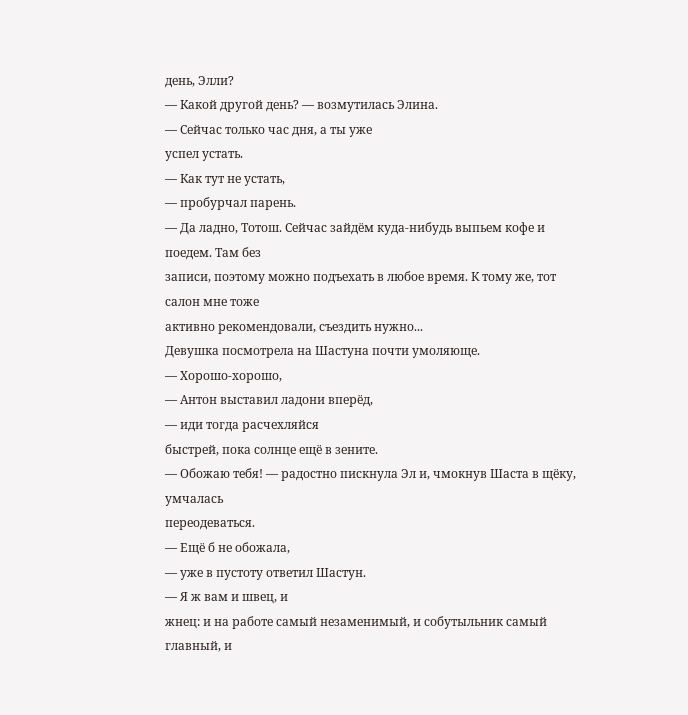день, Элли?
— Какой другой день? — возмутилась Элина.
— Сейчас только час дня, а ты уже
успел устать.
— Как тут не устать,
— пробурчал парень.
— Да ладно, Тотош. Сейчас зайдём куда-нибудь выпьем кофе и поедем. Там без
записи, поэтому можно подъехать в любое время. К тому же, тот салон мне тоже
активно рекомендовали, съездить нужно...
Девушка посмотрела на Шастуна почти умоляюще.
— Хорошо-хорошо,
— Антон выставил ладони вперёд,
— иди тогда расчехляйся
быстрей, пока солнце ещё в зените.
— Обожаю тебя! — радостно пискнула Эл и, чмокнув Шаста в щёку, умчалась
переодеваться.
— Ещё б не обожала,
— уже в пустоту ответил Шастун.
— Я ж вам и швец, и
жнец: и на работе самый незаменимый, и собутыльник самый главный, и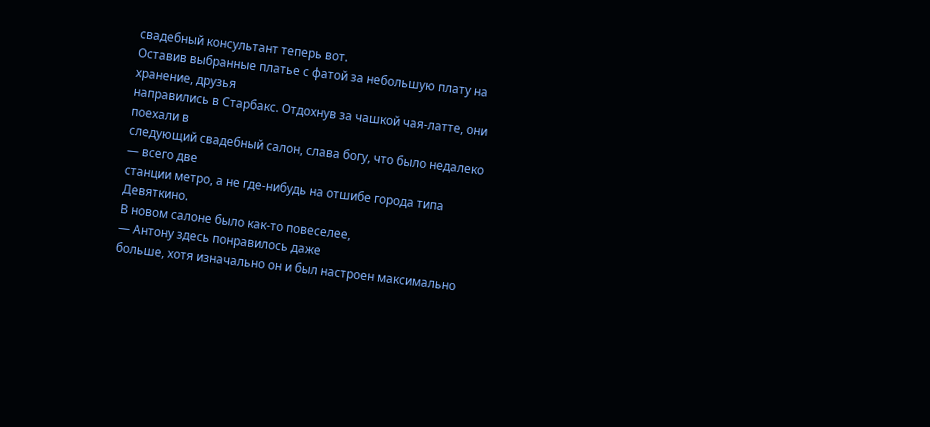свадебный консультант теперь вот.
Оставив выбранные платье с фатой за небольшую плату на хранение, друзья
направились в Старбакс. Отдохнув за чашкой чая-латте, они поехали в
следующий свадебный салон, слава богу, что было недалеко — всего две
станции метро, а не где-нибудь на отшибе города типа Девяткино.
В новом салоне было как-то повеселее,
— Антону здесь понравилось даже
больше, хотя изначально он и был настроен максимально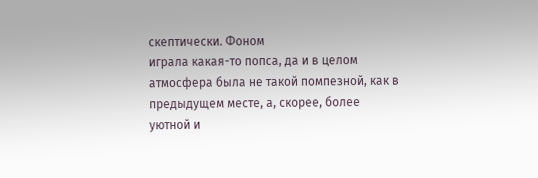скептически. Фоном
играла какая-то попса, да и в целом атмосфера была не такой помпезной, как в
предыдущем месте, а, скорее, более уютной и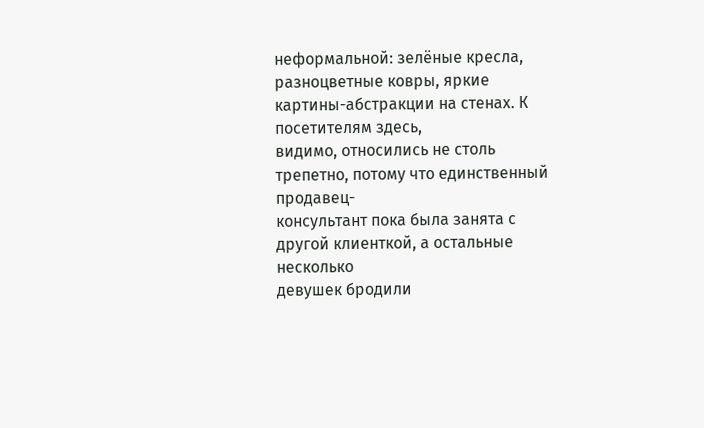неформальной: зелёные кресла,
разноцветные ковры, яркие картины-абстракции на стенах. К посетителям здесь,
видимо, относились не столь трепетно, потому что единственный продавец-
консультант пока была занята с другой клиенткой, а остальные несколько
девушек бродили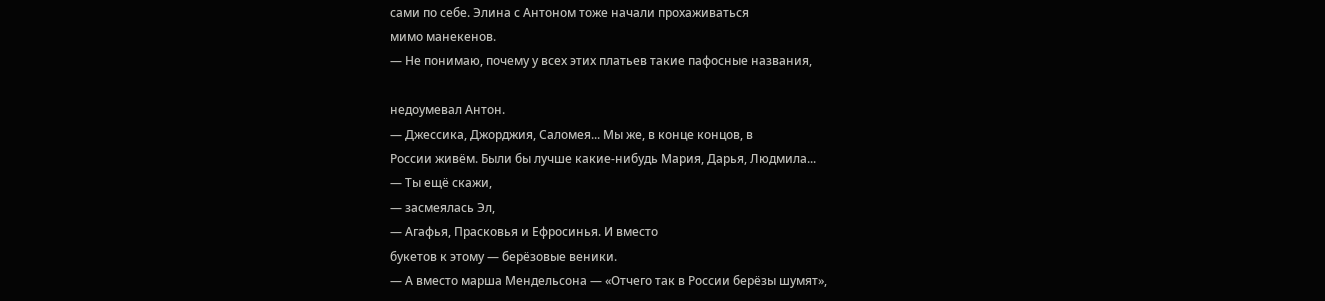сами по себе. Элина с Антоном тоже начали прохаживаться
мимо манекенов.
— Не понимаю, почему у всех этих платьев такие пафосные названия,

недоумевал Антон.
— Джессика, Джорджия, Саломея... Мы же, в конце концов, в
России живём. Были бы лучше какие-нибудь Мария, Дарья, Людмила...
— Ты ещё скажи,
— засмеялась Эл,
— Агафья, Прасковья и Ефросинья. И вместо
букетов к этому — берёзовые веники.
— А вместо марша Мендельсона — «Отчего так в России берёзы шумят»,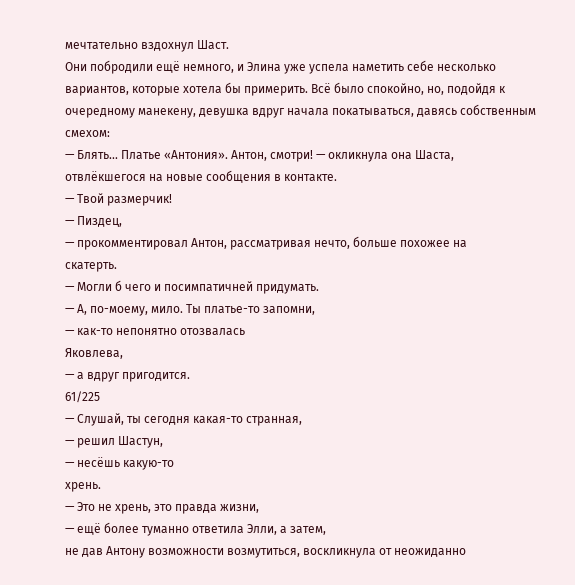мечтательно вздохнул Шаст.
Они побродили ещё немного, и Элина уже успела наметить себе несколько
вариантов, которые хотела бы примерить. Всё было спокойно, но, подойдя к
очередному манекену, девушка вдруг начала покатываться, давясь собственным
смехом:
— Блять... Платье «Антония». Антон, смотри! — окликнула она Шаста,
отвлёкшегося на новые сообщения в контакте.
— Твой размерчик!
— Пиздец,
— прокомментировал Антон, рассматривая нечто, больше похожее на
скатерть.
— Могли б чего и посимпатичней придумать.
— А, по-моему, мило. Ты платье-то запомни,
— как-то непонятно отозвалась
Яковлева,
— а вдруг пригодится.
61/225
— Слушай, ты сегодня какая-то странная,
— решил Шастун,
— несёшь какую-то
хрень.
— Это не хрень, это правда жизни,
— ещё более туманно ответила Элли, а затем,
не дав Антону возможности возмутиться, воскликнула от неожиданно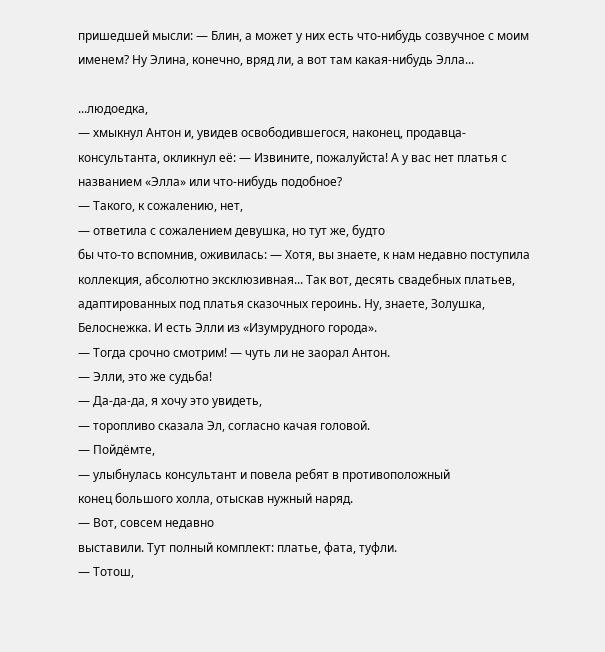пришедшей мысли: — Блин, а может у них есть что-нибудь созвучное с моим
именем? Ну Элина, конечно, вряд ли, а вот там какая-нибудь Элла...

...людоедка,
— хмыкнул Антон и, увидев освободившегося, наконец, продавца-
консультанта, окликнул её: — Извините, пожалуйста! А у вас нет платья с
названием «Элла» или что-нибудь подобное?
— Такого, к сожалению, нет,
— ответила с сожалением девушка, но тут же, будто
бы что-то вспомнив, оживилась: — Хотя, вы знаете, к нам недавно поступила
коллекция, абсолютно эксклюзивная... Так вот, десять свадебных платьев,
адаптированных под платья сказочных героинь. Ну, знаете, Золушка,
Белоснежка. И есть Элли из «Изумрудного города».
— Тогда срочно смотрим! — чуть ли не заорал Антон.
— Элли, это же судьба!
— Да-да-да, я хочу это увидеть,
— торопливо сказала Эл, согласно качая головой.
— Пойдёмте,
— улыбнулась консультант и повела ребят в противоположный
конец большого холла, отыскав нужный наряд.
— Вот, совсем недавно
выставили. Тут полный комплект: платье, фата, туфли.
— Тотош,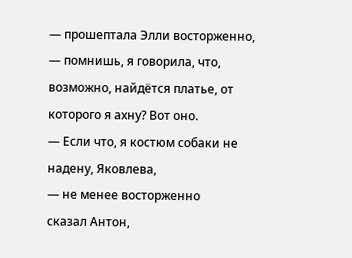— прошептала Элли восторженно,
— помнишь, я говорила, что,
возможно, найдётся платье, от которого я ахну? Вот оно.
— Если что, я костюм собаки не надену, Яковлева,
— не менее восторженно
сказал Антон,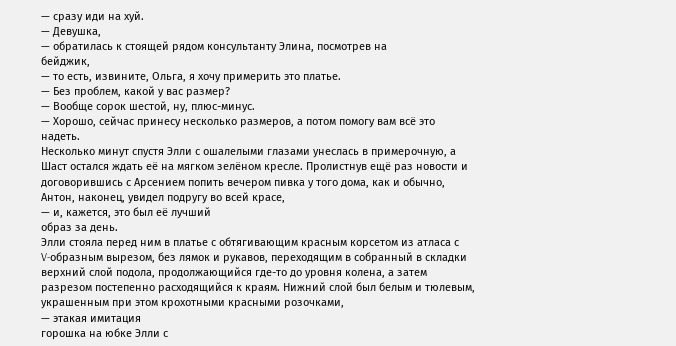— сразу иди на хуй.
— Девушка,
— обратилась к стоящей рядом консультанту Элина, посмотрев на
бейджик,
— то есть, извините, Ольга, я хочу примерить это платье.
— Без проблем, какой у вас размер?
— Вообще сорок шестой, ну, плюс-минус.
— Хорошо, сейчас принесу несколько размеров, а потом помогу вам всё это
надеть.
Несколько минут спустя Элли с ошалелыми глазами унеслась в примерочную, а
Шаст остался ждать её на мягком зелёном кресле. Пролистнув ещё раз новости и
договорившись с Арсением попить вечером пивка у того дома, как и обычно,
Антон, наконец, увидел подругу во всей красе,
— и, кажется, это был её лучший
образ за день.
Элли стояла перед ним в платье с обтягивающим красным корсетом из атласа с
V-образным вырезом, без лямок и рукавов, переходящим в собранный в складки
верхний слой подола, продолжающийся где-то до уровня колена, а затем
разрезом постепенно расходящийся к краям. Нижний слой был белым и тюлевым,
украшенным при этом крохотными красными розочками,
— этакая имитация
горошка на юбке Элли с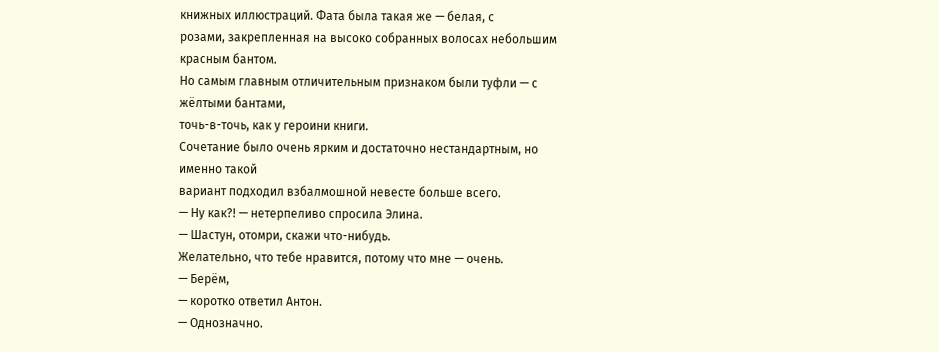книжных иллюстраций. Фата была такая же — белая, с
розами, закрепленная на высоко собранных волосах небольшим красным бантом.
Но самым главным отличительным признаком были туфли — с жёлтыми бантами,
точь-в-точь, как у героини книги.
Сочетание было очень ярким и достаточно нестандартным, но именно такой
вариант подходил взбалмошной невесте больше всего.
— Ну как?! — нетерпеливо спросила Элина.
— Шастун, отомри, скажи что-нибудь.
Желательно, что тебе нравится, потому что мне — очень.
— Берём,
— коротко ответил Антон.
— Однозначно.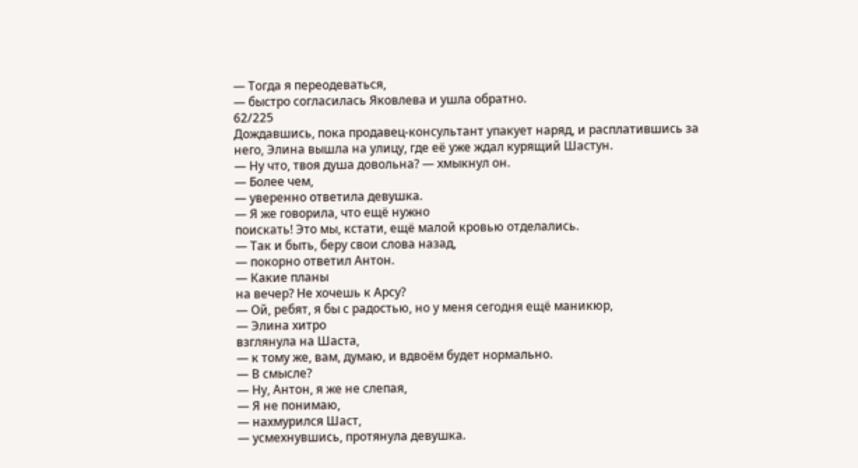— Тогда я переодеваться,
— быстро согласилась Яковлева и ушла обратно.
62/225
Дождавшись, пока продавец-консультант упакует наряд, и расплатившись за
него, Элина вышла на улицу, где её уже ждал курящий Шастун.
— Ну что, твоя душа довольна? — хмыкнул он.
— Более чем,
— уверенно ответила девушка.
— Я же говорила, что ещё нужно
поискать! Это мы, кстати, ещё малой кровью отделались.
— Так и быть, беру свои слова назад,
— покорно ответил Антон.
— Какие планы
на вечер? Не хочешь к Арсу?
— Ой, ребят, я бы с радостью, но у меня сегодня ещё маникюр,
— Элина хитро
взглянула на Шаста,
— к тому же, вам, думаю, и вдвоём будет нормально.
— В смысле?
— Ну, Антон, я же не слепая,
— Я не понимаю,
— нахмурился Шаст,
— усмехнувшись, протянула девушка.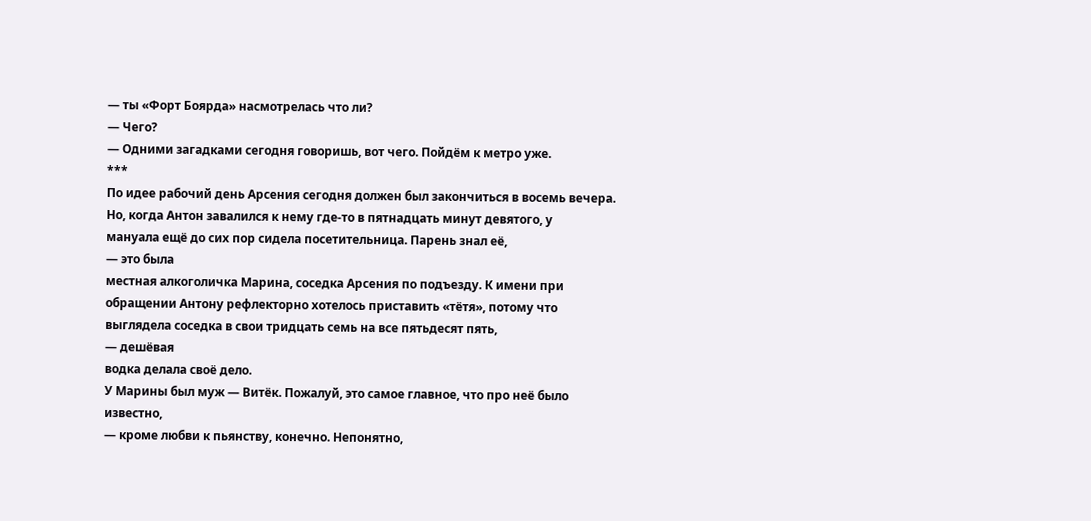— ты «Форт Боярда» насмотрелась что ли?
— Чего?
— Одними загадками сегодня говоришь, вот чего. Пойдём к метро уже.
***
По идее рабочий день Арсения сегодня должен был закончиться в восемь вечера.
Но, когда Антон завалился к нему где-то в пятнадцать минут девятого, у
мануала ещё до сих пор сидела посетительница. Парень знал её,
— это была
местная алкоголичка Марина, соседка Арсения по подъезду. К имени при
обращении Антону рефлекторно хотелось приставить «тётя», потому что
выглядела соседка в свои тридцать семь на все пятьдесят пять,
— дешёвая
водка делала своё дело.
У Марины был муж — Витёк. Пожалуй, это самое главное, что про неё было
известно,
— кроме любви к пьянству, конечно. Непонятно,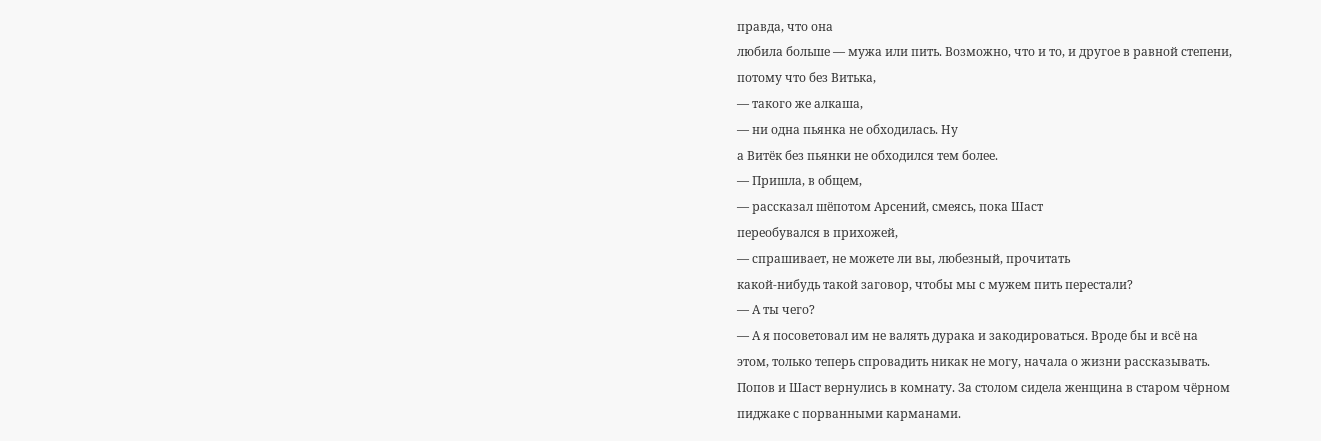правда, что она
любила больше — мужа или пить. Возможно, что и то, и другое в равной степени,
потому что без Витька,
— такого же алкаша,
— ни одна пьянка не обходилась. Ну
а Витёк без пьянки не обходился тем более.
— Пришла, в общем,
— рассказал шёпотом Арсений, смеясь, пока Шаст
переобувался в прихожей,
— спрашивает, не можете ли вы, любезный, прочитать
какой-нибудь такой заговор, чтобы мы с мужем пить перестали?
— А ты чего?
— А я посоветовал им не валять дурака и закодироваться. Вроде бы и всё на
этом, только теперь спровадить никак не могу, начала о жизни рассказывать.
Попов и Шаст вернулись в комнату. За столом сидела женщина в старом чёрном
пиджаке с порванными карманами.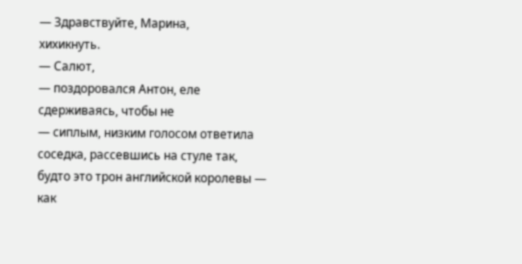— Здравствуйте, Марина,
хихикнуть.
— Салют,
— поздоровался Антон, еле сдерживаясь, чтобы не
— сиплым, низким голосом ответила соседка, рассевшись на стуле так,
будто это трон английской королевы — как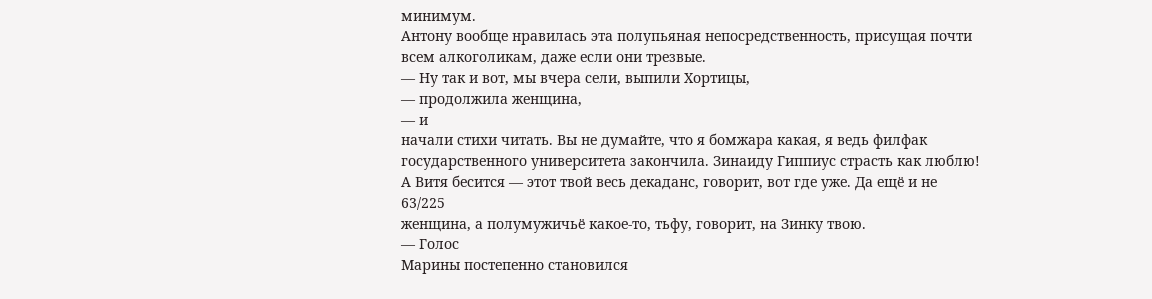минимум.
Антону вообще нравилась эта полупьяная непосредственность, присущая почти
всем алкоголикам, даже если они трезвые.
— Ну так и вот, мы вчера сели, выпили Хортицы,
— продолжила женщина,
— и
начали стихи читать. Вы не думайте, что я бомжара какая, я ведь филфак
государственного университета закончила. Зинаиду Гиппиус страсть как люблю!
А Витя бесится — этот твой весь декаданс, говорит, вот где уже. Да ещё и не
63/225
женщина, а полумужичьё какое-то, тьфу, говорит, на Зинку твою.
— Голос
Марины постепенно становился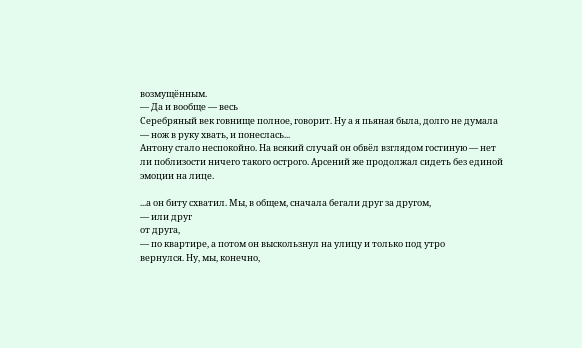возмущённым.
— Да и вообще — весь
Серебряный век говнище полное, говорит. Ну а я пьяная была, долго не думала
— нож в руку хвать, и понеслась...
Антону стало неспокойно. На всякий случай он обвёл взглядом гостиную — нет
ли поблизости ничего такого острого. Арсений же продолжал сидеть без единой
эмоции на лице.

...а он биту схватил. Мы, в общем, сначала бегали друг за другом,
— или друг
от друга,
— по квартире, а потом он выскользнул на улицу и только под утро
вернулся. Ну, мы, конечно,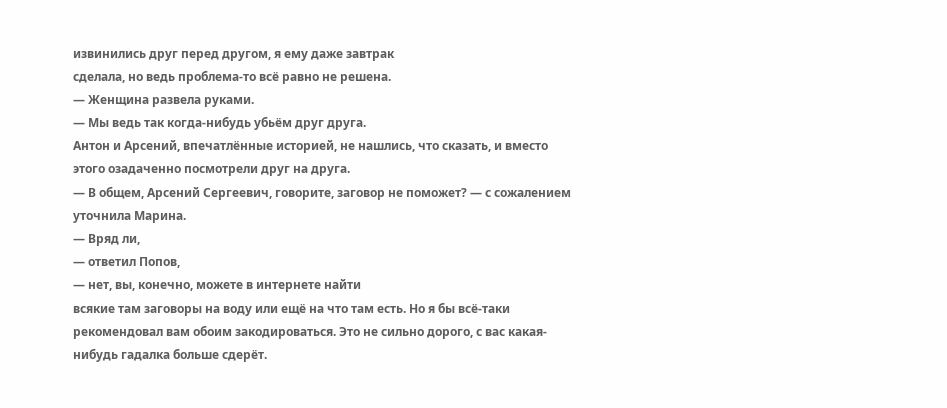извинились друг перед другом, я ему даже завтрак
сделала, но ведь проблема-то всё равно не решена.
— Женщина развела руками.
— Мы ведь так когда-нибудь убьём друг друга.
Антон и Арсений, впечатлённые историей, не нашлись, что сказать, и вместо
этого озадаченно посмотрели друг на друга.
— В общем, Арсений Сергеевич, говорите, заговор не поможет? — с сожалением
уточнила Марина.
— Вряд ли,
— ответил Попов,
— нет, вы, конечно, можете в интернете найти
всякие там заговоры на воду или ещё на что там есть. Но я бы всё-таки
рекомендовал вам обоим закодироваться. Это не сильно дорого, с вас какая-
нибудь гадалка больше сдерёт.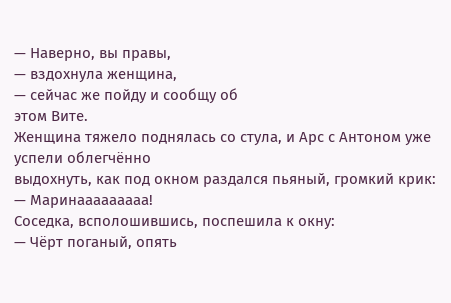— Наверно, вы правы,
— вздохнула женщина,
— сейчас же пойду и сообщу об
этом Вите.
Женщина тяжело поднялась со стула, и Арс с Антоном уже успели облегчённо
выдохнуть, как под окном раздался пьяный, громкий крик:
— Маринааааааааа!
Соседка, всполошившись, поспешила к окну:
— Чёрт поганый, опять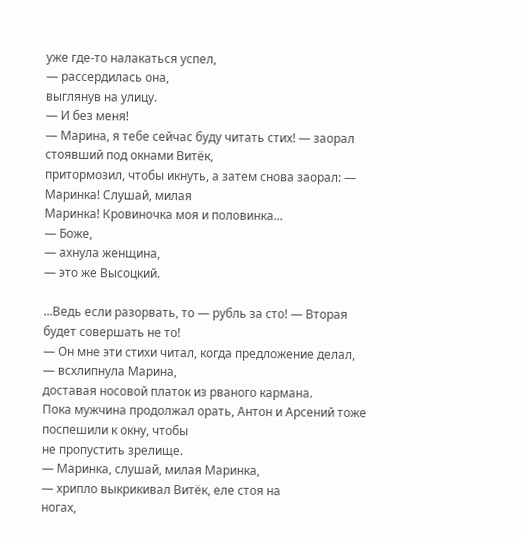уже где-то налакаться успел,
— рассердилась она,
выглянув на улицу.
— И без меня!
— Марина, я тебе сейчас буду читать стих! — заорал стоявший под окнами Витёк,
притормозил, чтобы икнуть, а затем снова заорал: — Маринка! Слушай, милая
Маринка! Кровиночка моя и половинка...
— Боже,
— ахнула женщина,
— это же Высоцкий.

...Ведь если разорвать, то — рубль за сто! — Вторая будет совершать не то!
— Он мне эти стихи читал, когда предложение делал,
— всхлипнула Марина,
доставая носовой платок из рваного кармана.
Пока мужчина продолжал орать, Антон и Арсений тоже поспешили к окну, чтобы
не пропустить зрелище.
— Маринка, слушай, милая Маринка,
— хрипло выкрикивал Витёк, еле стоя на
ногах,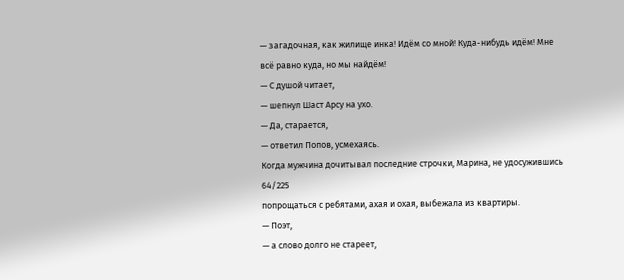— загадочная, как жилище инка! Идём со мной! Куда-нибудь идём! Мне
всё равно куда, но мы найдём!
— С душой читает,
— шепнул Шаст Арсу на ухо.
— Да, старается,
— ответил Попов, усмехаясь.
Когда мужчина дочитывал последние строчки, Марина, не удосужившись
64/225
попрощаться с ребятами, ахая и охая, выбежала из квартиры.
— Поэт,
— а слово долго не стареет,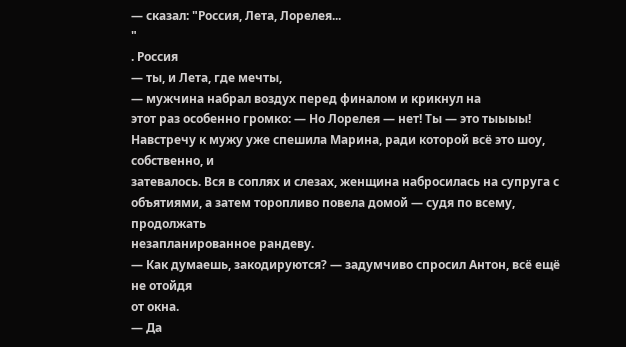— сказал: "Россия, Лета, Лорелея...
"
. Россия
— ты, и Лета, где мечты,
— мужчина набрал воздух перед финалом и крикнул на
этот раз особенно громко: — Но Лорелея — нет! Ты — это тыыыы!
Навстречу к мужу уже спешила Марина, ради которой всё это шоу, собственно, и
затевалось. Вся в соплях и слезах, женщина набросилась на супруга с
объятиями, а затем торопливо повела домой — судя по всему, продолжать
незапланированное рандеву.
— Как думаешь, закодируются? — задумчиво спросил Антон, всё ещё не отойдя
от окна.
— Да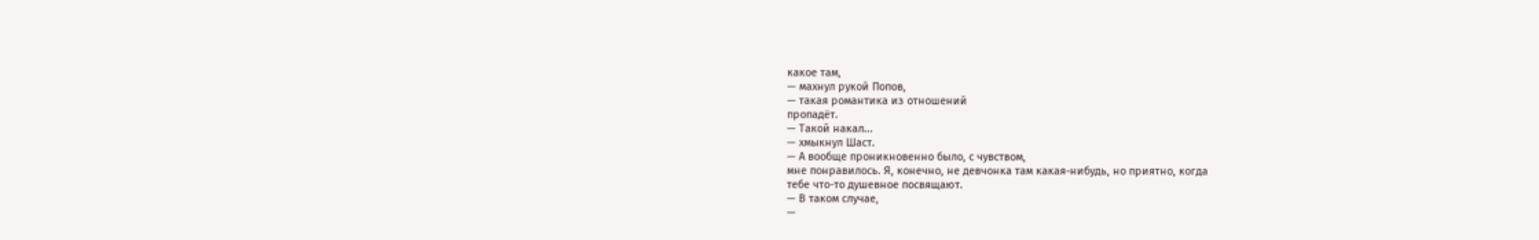какое там,
— махнул рукой Попов,
— такая романтика из отношений
пропадёт.
— Такой накал...
— хмыкнул Шаст.
— А вообще проникновенно было, с чувством,
мне понравилось. Я, конечно, не девчонка там какая-нибудь, но приятно, когда
тебе что-то душевное посвящают.
— В таком случае,
—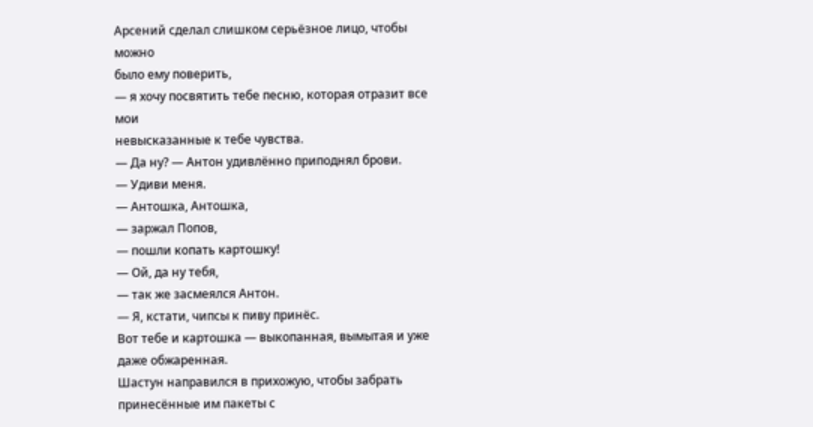Арсений сделал слишком серьёзное лицо, чтобы можно
было ему поверить,
— я хочу посвятить тебе песню, которая отразит все мои
невысказанные к тебе чувства.
— Да ну? — Антон удивлённо приподнял брови.
— Удиви меня.
— Антошка, Антошка,
— заржал Попов,
— пошли копать картошку!
— Ой, да ну тебя,
— так же засмеялся Антон.
— Я, кстати, чипсы к пиву принёс.
Вот тебе и картошка — выкопанная, вымытая и уже даже обжаренная.
Шастун направился в прихожую, чтобы забрать принесённые им пакеты с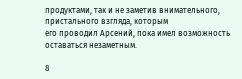продуктами, так и не заметив внимательного, пристального взгляда, которым
его проводил Арсений, пока имел возможность оставаться незаметным.

8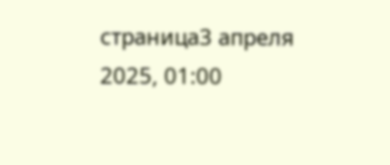страница3 апреля 2025, 01:00